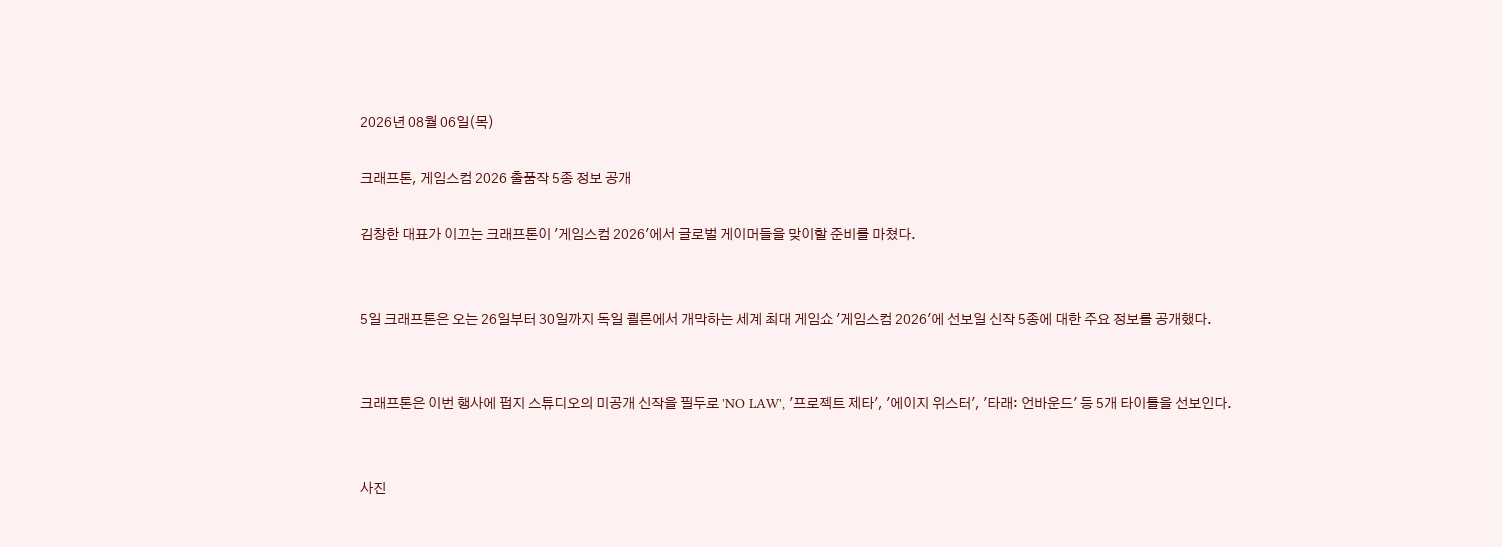2026년 08월 06일(목)

크래프톤, 게임스컴 2026 출품작 5종 정보 공개

김창한 대표가 이끄는 크래프톤이 '게임스컴 2026'에서 글로벌 게이머들을 맞이할 준비를 마쳤다.


5일 크래프톤은 오는 26일부터 30일까지 독일 쾰른에서 개막하는 세계 최대 게임쇼 '게임스컴 2026'에 선보일 신작 5종에 대한 주요 정보를 공개했다.


크래프톤은 이번 행사에 펍지 스튜디오의 미공개 신작을 필두로 'NO LAW', '프로젝트 제타', '에이지 위스터', '타래: 언바운드' 등 5개 타이틀을 선보인다.


사진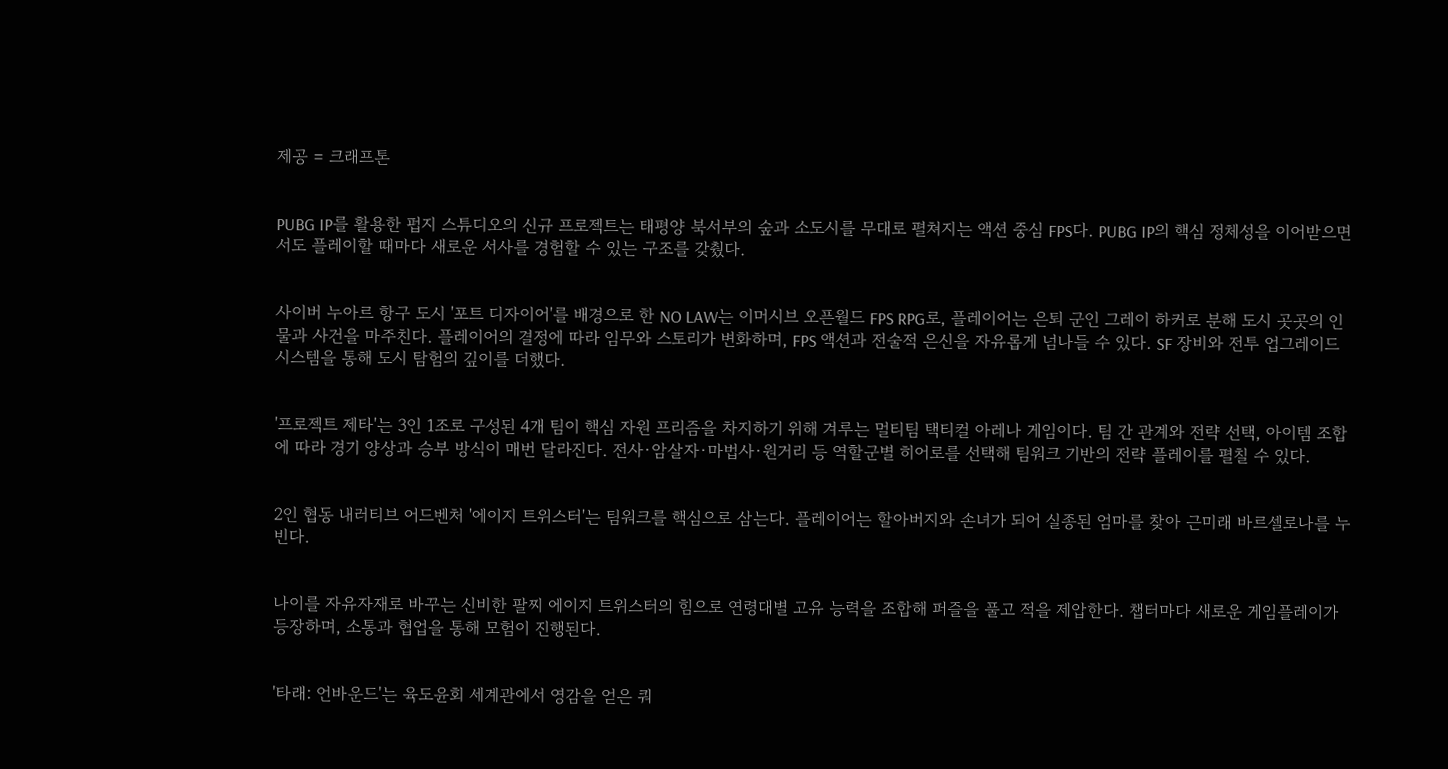제공 = 크래프톤


PUBG IP를 활용한 펍지 스튜디오의 신규 프로젝트는 태평양 북서부의 숲과 소도시를 무대로 펼쳐지는 액션 중심 FPS다. PUBG IP의 핵심 정체성을 이어받으면서도 플레이할 때마다 새로운 서사를 경험할 수 있는 구조를 갖췄다.


사이버 누아르 항구 도시 '포트 디자이어'를 배경으로 한 NO LAW는 이머시브 오픈월드 FPS RPG로, 플레이어는 은퇴 군인 그레이 하커로 분해 도시 곳곳의 인물과 사건을 마주친다. 플레이어의 결정에 따라 임무와 스토리가 변화하며, FPS 액션과 전술적 은신을 자유롭게 넘나들 수 있다. SF 장비와 전투 업그레이드 시스템을 통해 도시 탐험의 깊이를 더했다.


'프로젝트 제타'는 3인 1조로 구성된 4개 팀이 핵심 자원 프리즘을 차지하기 위해 겨루는 멀티팀 택티컬 아레나 게임이다. 팀 간 관계와 전략 선택, 아이템 조합에 따라 경기 양상과 승부 방식이 매번 달라진다. 전사·암살자·마법사·원거리 등 역할군별 히어로를 선택해 팀워크 기반의 전략 플레이를 펼칠 수 있다.


2인 협동 내러티브 어드벤처 '에이지 트위스터'는 팀워크를 핵심으로 삼는다. 플레이어는 할아버지와 손녀가 되어 실종된 엄마를 찾아 근미래 바르셀로나를 누빈다.


나이를 자유자재로 바꾸는 신비한 팔찌 에이지 트위스터의 힘으로 연령대별 고유 능력을 조합해 퍼즐을 풀고 적을 제압한다. 챕터마다 새로운 게임플레이가 등장하며, 소통과 협업을 통해 모험이 진행된다.


'타래: 언바운드'는 육도윤회 세계관에서 영감을 얻은 쿼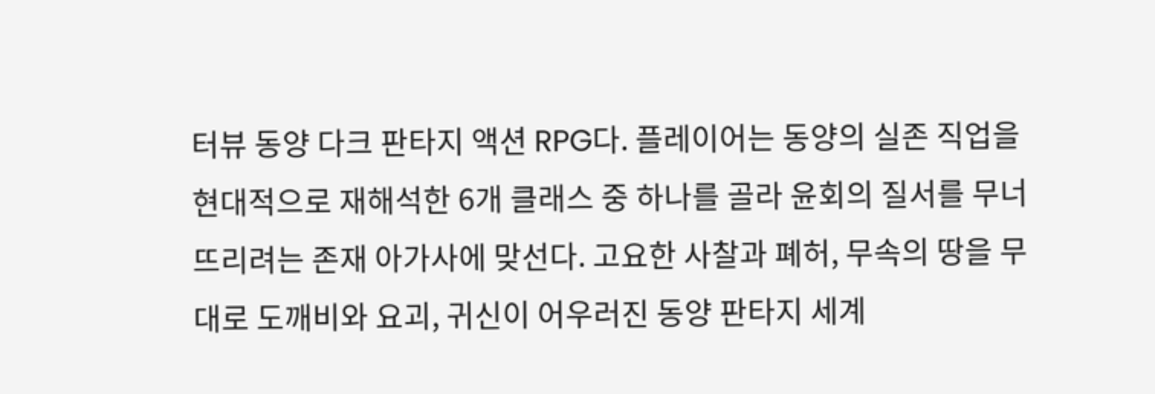터뷰 동양 다크 판타지 액션 RPG다. 플레이어는 동양의 실존 직업을 현대적으로 재해석한 6개 클래스 중 하나를 골라 윤회의 질서를 무너뜨리려는 존재 아가사에 맞선다. 고요한 사찰과 폐허, 무속의 땅을 무대로 도깨비와 요괴, 귀신이 어우러진 동양 판타지 세계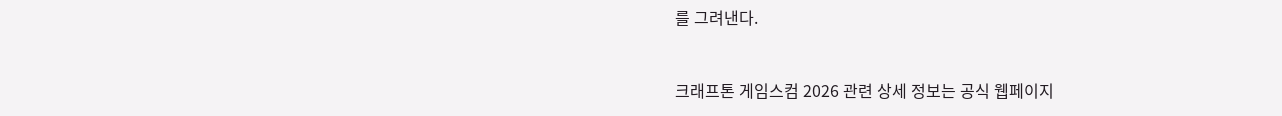를 그려낸다.


크래프톤 게임스컴 2026 관련 상세 정보는 공식 웹페이지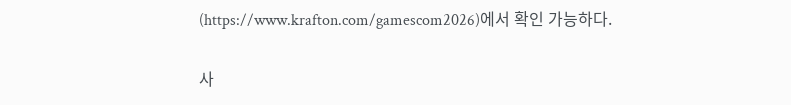(https://www.krafton.com/gamescom2026)에서 확인 가능하다.


사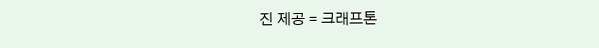진 제공 = 크래프톤